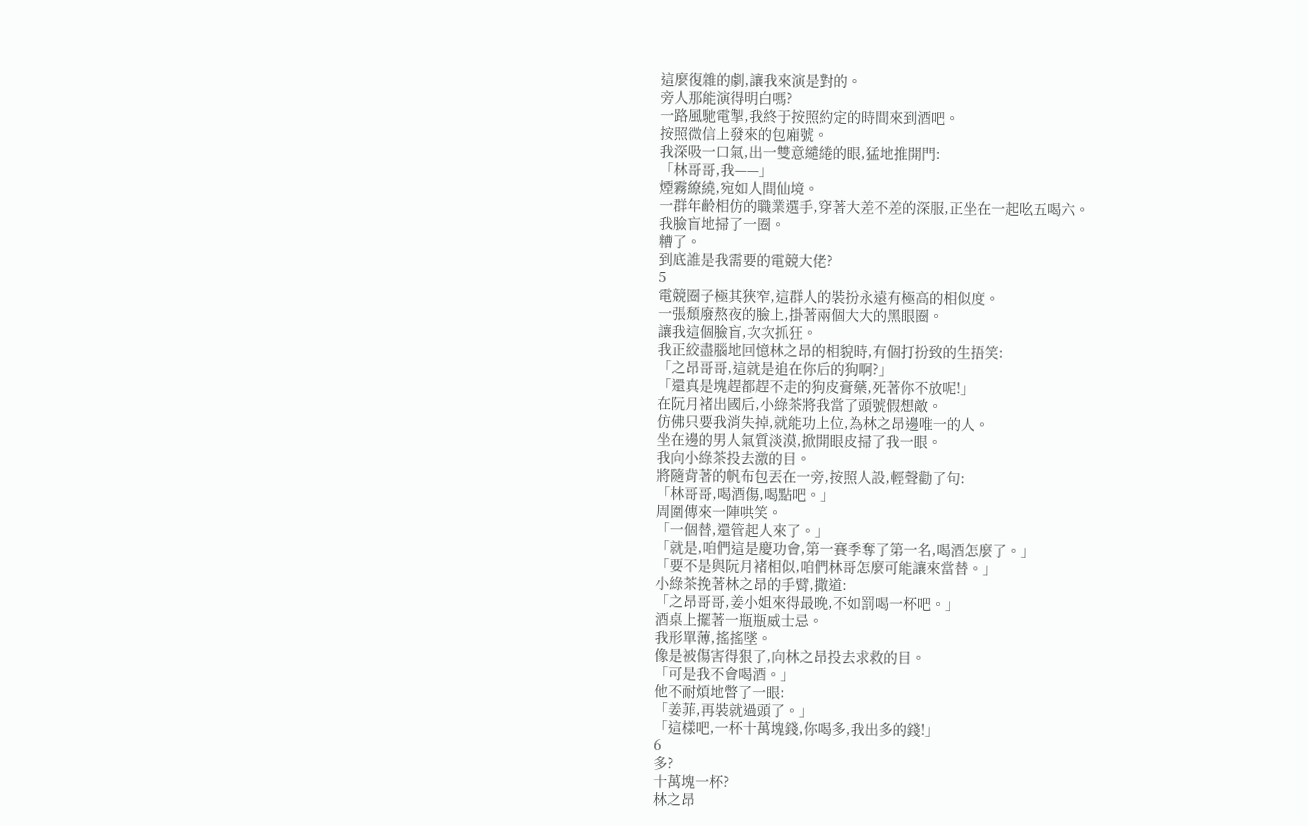這麼復雜的劇,讓我來演是對的。
旁人那能演得明白嗎?
一路風馳電掣,我終于按照約定的時間來到酒吧。
按照微信上發來的包廂號。
我深吸一口氣,出一雙意繾綣的眼,猛地推開門:
「林哥哥,我——」
煙霧繚繞,宛如人間仙境。
一群年齡相仿的職業選手,穿著大差不差的深服,正坐在一起吆五喝六。
我臉盲地掃了一圈。
糟了。
到底誰是我需要的電競大佬?
5
電競圈子極其狹窄,這群人的裝扮永遠有極高的相似度。
一張頹廢熬夜的臉上,掛著兩個大大的黑眼圈。
讓我這個臉盲,次次抓狂。
我正絞盡腦地回憶林之昂的相貌時,有個打扮致的生捂笑:
「之昂哥哥,這就是追在你后的狗啊?」
「還真是塊趕都趕不走的狗皮膏藥,死著你不放呢!」
在阮月褚出國后,小綠茶將我當了頭號假想敵。
仿佛只要我消失掉,就能功上位,為林之昂邊唯一的人。
坐在邊的男人氣質淡漠,掀開眼皮掃了我一眼。
我向小綠茶投去激的目。
將隨背著的帆布包丟在一旁,按照人設,輕聲勸了句:
「林哥哥,喝酒傷,喝點吧。」
周圍傳來一陣哄笑。
「一個替,還管起人來了。」
「就是,咱們這是慶功會,第一賽季奪了第一名,喝酒怎麼了。」
「要不是與阮月褚相似,咱們林哥怎麼可能讓來當替。」
小綠茶挽著林之昂的手臂,撒道:
「之昂哥哥,姜小姐來得最晚,不如罰喝一杯吧。」
酒桌上擺著一瓶瓶威士忌。
我形單薄,搖搖墜。
像是被傷害得狠了,向林之昂投去求救的目。
「可是我不會喝酒。」
他不耐煩地瞥了一眼:
「姜菲,再裝就過頭了。」
「這樣吧,一杯十萬塊錢,你喝多,我出多的錢!」
6
多?
十萬塊一杯?
林之昂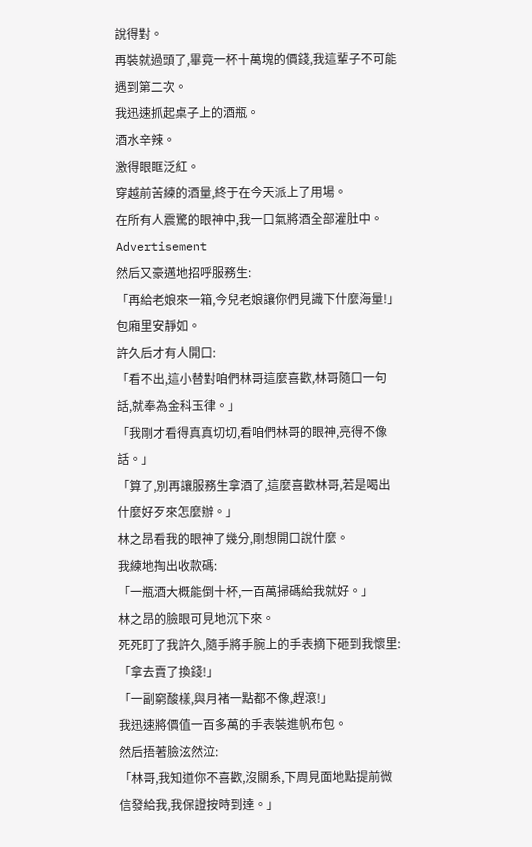說得對。
再裝就過頭了,畢竟一杯十萬塊的價錢,我這輩子不可能遇到第二次。
我迅速抓起桌子上的酒瓶。
酒水辛辣。
激得眼眶泛紅。
穿越前苦練的酒量,終于在今天派上了用場。
在所有人震驚的眼神中,我一口氣將酒全部灌肚中。
Advertisement
然后又豪邁地招呼服務生:
「再給老娘來一箱,今兒老娘讓你們見識下什麼海量!」
包廂里安靜如。
許久后才有人開口:
「看不出,這小替對咱們林哥這麼喜歡,林哥隨口一句話,就奉為金科玉律。」
「我剛才看得真真切切,看咱們林哥的眼神,亮得不像話。」
「算了,別再讓服務生拿酒了,這麼喜歡林哥,若是喝出什麼好歹來怎麼辦。」
林之昂看我的眼神了幾分,剛想開口說什麼。
我練地掏出收款碼:
「一瓶酒大概能倒十杯,一百萬掃碼給我就好。」
林之昂的臉眼可見地沉下來。
死死盯了我許久,隨手將手腕上的手表摘下砸到我懷里:
「拿去賣了換錢!」
「一副窮酸樣,與月褚一點都不像,趕滾!」
我迅速將價值一百多萬的手表裝進帆布包。
然后捂著臉泫然泣:
「林哥,我知道你不喜歡,沒關系,下周見面地點提前微信發給我,我保證按時到達。」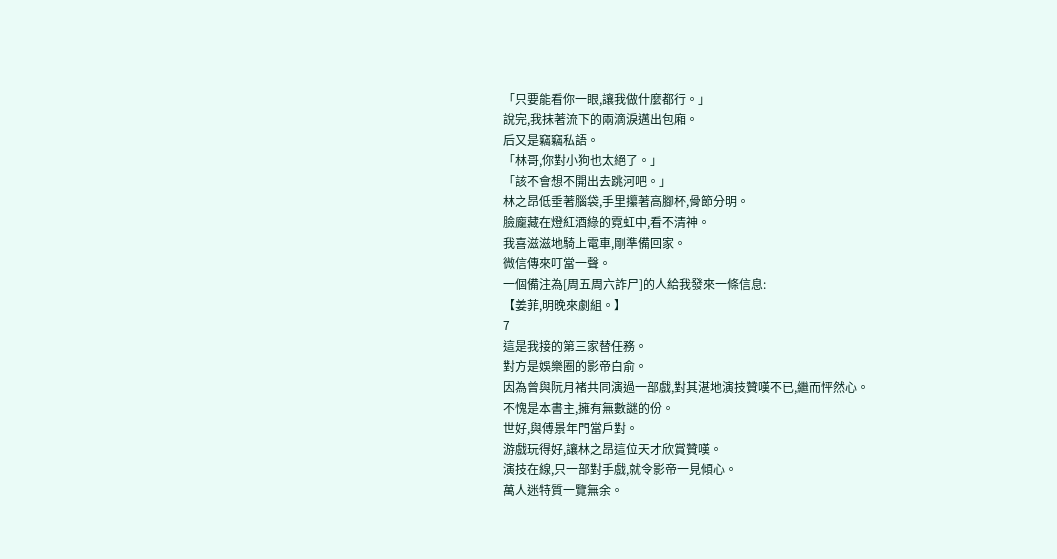「只要能看你一眼,讓我做什麼都行。」
說完,我抹著流下的兩滴淚邁出包廂。
后又是竊竊私語。
「林哥,你對小狗也太絕了。」
「該不會想不開出去跳河吧。」
林之昂低垂著腦袋,手里攥著高腳杯,骨節分明。
臉龐藏在燈紅酒綠的霓虹中,看不清神。
我喜滋滋地騎上電車,剛準備回家。
微信傳來叮當一聲。
一個備注為[周五周六詐尸]的人給我發來一條信息:
【姜菲,明晚來劇組。】
7
這是我接的第三家替任務。
對方是娛樂圈的影帝白俞。
因為曾與阮月褚共同演過一部戲,對其湛地演技贊嘆不已,繼而怦然心。
不愧是本書主,擁有無數謎的份。
世好,與傅景年門當戶對。
游戲玩得好,讓林之昂這位天才欣賞贊嘆。
演技在線,只一部對手戲,就令影帝一見傾心。
萬人迷特質一覽無余。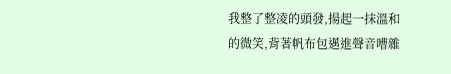我整了整凌的頭發,揚起一抹溫和的微笑,背著帆布包邁進聲音嘈雜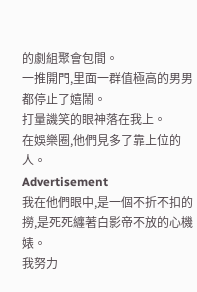的劇組聚會包間。
一推開門,里面一群值極高的男男都停止了嬉鬧。
打量譏笑的眼神落在我上。
在娛樂圈,他們見多了靠上位的人。
Advertisement
我在他們眼中,是一個不折不扣的撈,是死死纏著白影帝不放的心機婊。
我努力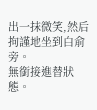出一抹微笑,然后拘謹地坐到白俞旁。
無銜接進替狀態。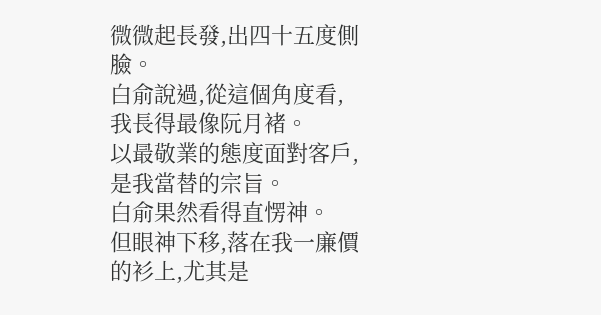微微起長發,出四十五度側臉。
白俞說過,從這個角度看,我長得最像阮月褚。
以最敬業的態度面對客戶,是我當替的宗旨。
白俞果然看得直愣神。
但眼神下移,落在我一廉價的衫上,尤其是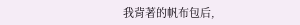我背著的帆布包后,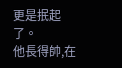更是抿起了。
他長得帥,在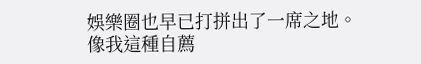娛樂圈也早已打拼出了一席之地。
像我這種自薦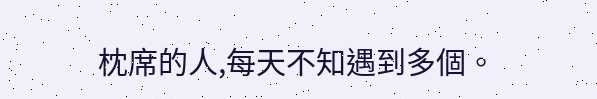枕席的人,每天不知遇到多個。